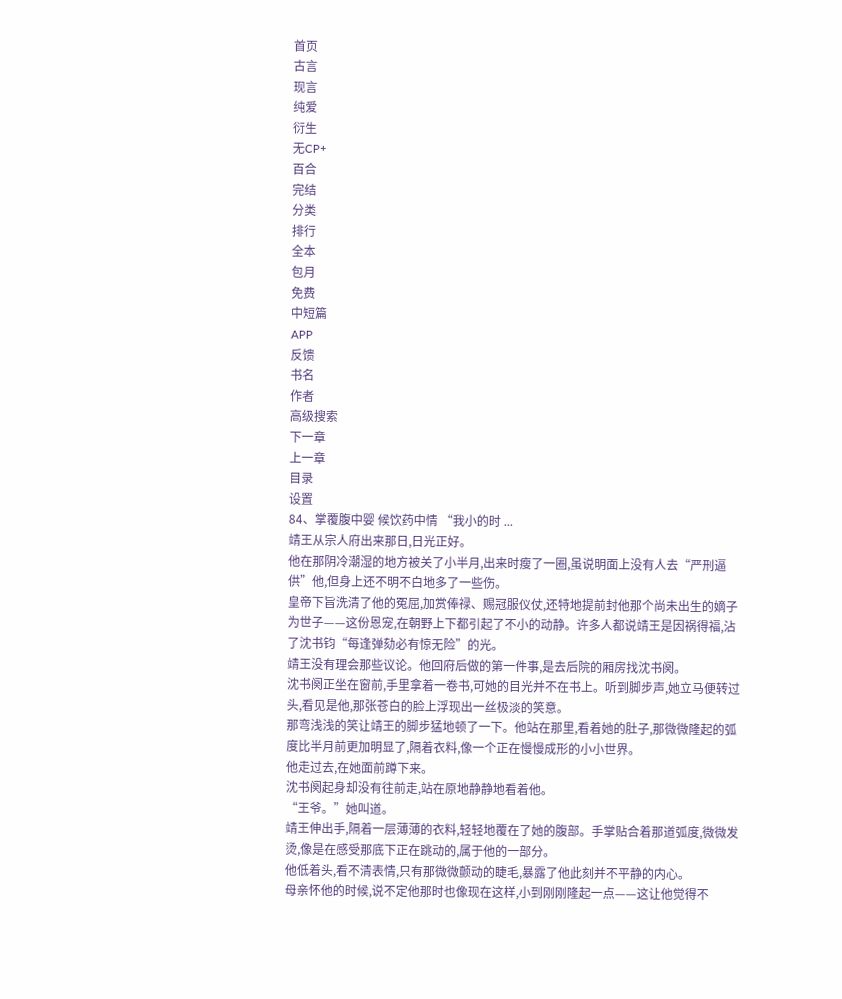首页
古言
现言
纯爱
衍生
无CP+
百合
完结
分类
排行
全本
包月
免费
中短篇
APP
反馈
书名
作者
高级搜索
下一章
上一章
目录
设置
84、掌覆腹中婴 候饮药中情 “我小的时 ...
靖王从宗人府出来那日,日光正好。
他在那阴冷潮湿的地方被关了小半月,出来时瘦了一圈,虽说明面上没有人去“严刑逼供”他,但身上还不明不白地多了一些伤。
皇帝下旨洗清了他的冤屈,加赏俸禄、赐冠服仪仗,还特地提前封他那个尚未出生的嫡子为世子——这份恩宠,在朝野上下都引起了不小的动静。许多人都说靖王是因祸得福,沾了沈书钧“每逢弹劾必有惊无险”的光。
靖王没有理会那些议论。他回府后做的第一件事,是去后院的厢房找沈书阕。
沈书阕正坐在窗前,手里拿着一卷书,可她的目光并不在书上。听到脚步声,她立马便转过头,看见是他,那张苍白的脸上浮现出一丝极淡的笑意。
那弯浅浅的笑让靖王的脚步猛地顿了一下。他站在那里,看着她的肚子,那微微隆起的弧度比半月前更加明显了,隔着衣料,像一个正在慢慢成形的小小世界。
他走过去,在她面前蹲下来。
沈书阕起身却没有往前走,站在原地静静地看着他。
“王爷。”她叫道。
靖王伸出手,隔着一层薄薄的衣料,轻轻地覆在了她的腹部。手掌贴合着那道弧度,微微发烫,像是在感受那底下正在跳动的,属于他的一部分。
他低着头,看不清表情,只有那微微颤动的睫毛,暴露了他此刻并不平静的内心。
母亲怀他的时候,说不定他那时也像现在这样,小到刚刚隆起一点——这让他觉得不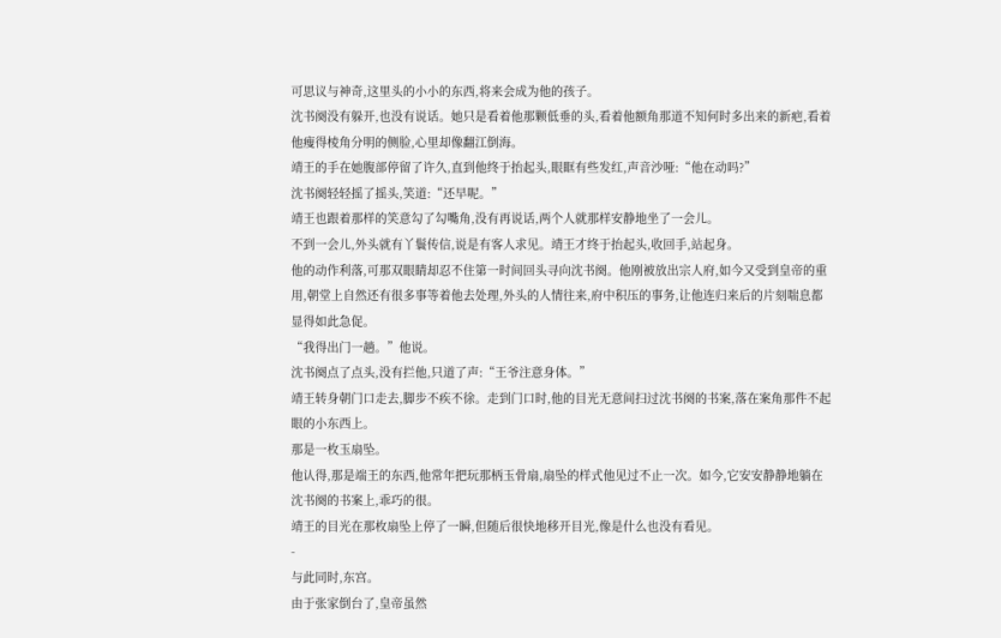可思议与神奇,这里头的小小的东西,将来会成为他的孩子。
沈书阕没有躲开,也没有说话。她只是看着他那颗低垂的头,看着他额角那道不知何时多出来的新疤,看着他瘦得棱角分明的侧脸,心里却像翻江倒海。
靖王的手在她腹部停留了许久,直到他终于抬起头,眼眶有些发红,声音沙哑:“他在动吗?”
沈书阕轻轻摇了摇头,笑道:“还早呢。”
靖王也跟着那样的笑意勾了勾嘴角,没有再说话,两个人就那样安静地坐了一会儿。
不到一会儿,外头就有丫鬟传信,说是有客人求见。靖王才终于抬起头,收回手,站起身。
他的动作利落,可那双眼睛却忍不住第一时间回头寻向沈书阕。他刚被放出宗人府,如今又受到皇帝的重用,朝堂上自然还有很多事等着他去处理,外头的人情往来,府中积压的事务,让他连归来后的片刻喘息都显得如此急促。
“我得出门一趟。”他说。
沈书阕点了点头,没有拦他,只道了声:“王爷注意身体。”
靖王转身朝门口走去,脚步不疾不徐。走到门口时,他的目光无意间扫过沈书阕的书案,落在案角那件不起眼的小东西上。
那是一枚玉扇坠。
他认得,那是端王的东西,他常年把玩那柄玉骨扇,扇坠的样式他见过不止一次。如今,它安安静静地躺在沈书阕的书案上,乖巧的很。
靖王的目光在那枚扇坠上停了一瞬,但随后很快地移开目光,像是什么也没有看见。
-
与此同时,东宫。
由于张家倒台了,皇帝虽然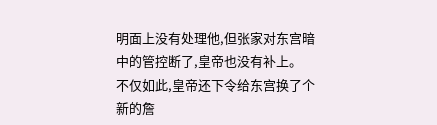明面上没有处理他,但张家对东宫暗中的管控断了,皇帝也没有补上。
不仅如此,皇帝还下令给东宫换了个新的詹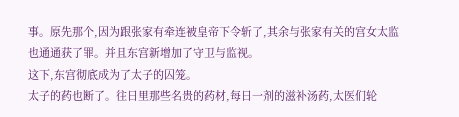事。原先那个,因为跟张家有牵连被皇帝下令斩了,其余与张家有关的宫女太监也通通获了罪。并且东宫新增加了守卫与监视。
这下,东宫彻底成为了太子的囚笼。
太子的药也断了。往日里那些名贵的药材,每日一剂的滋补汤药,太医们轮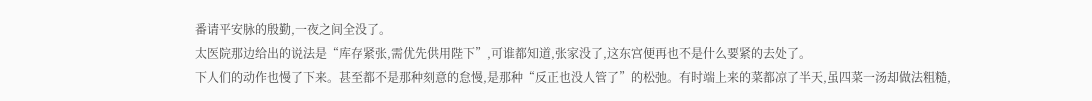番请平安脉的殷勤,一夜之间全没了。
太医院那边给出的说法是“库存紧张,需优先供用陛下”,可谁都知道,张家没了,这东宫便再也不是什么要紧的去处了。
下人们的动作也慢了下来。甚至都不是那种刻意的怠慢,是那种“反正也没人管了”的松弛。有时端上来的菜都凉了半天,虽四菜一汤却做法粗糙,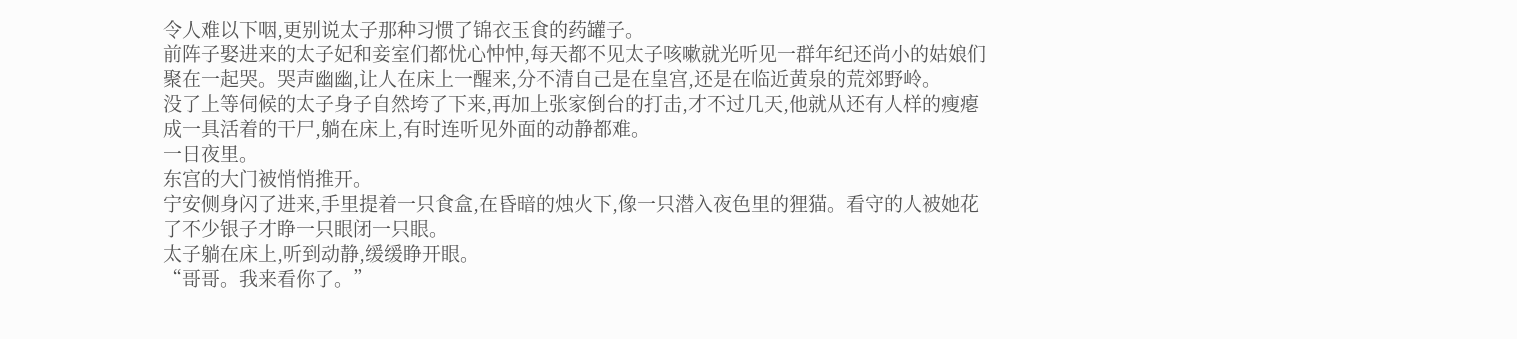令人难以下咽,更别说太子那种习惯了锦衣玉食的药罐子。
前阵子娶进来的太子妃和妾室们都忧心忡忡,每天都不见太子咳嗽就光听见一群年纪还尚小的姑娘们聚在一起哭。哭声幽幽,让人在床上一醒来,分不清自己是在皇宫,还是在临近黄泉的荒郊野岭。
没了上等伺候的太子身子自然垮了下来,再加上张家倒台的打击,才不过几天,他就从还有人样的瘦瘪成一具活着的干尸,躺在床上,有时连听见外面的动静都难。
一日夜里。
东宫的大门被悄悄推开。
宁安侧身闪了进来,手里提着一只食盒,在昏暗的烛火下,像一只潜入夜色里的狸猫。看守的人被她花了不少银子才睁一只眼闭一只眼。
太子躺在床上,听到动静,缓缓睁开眼。
“哥哥。我来看你了。”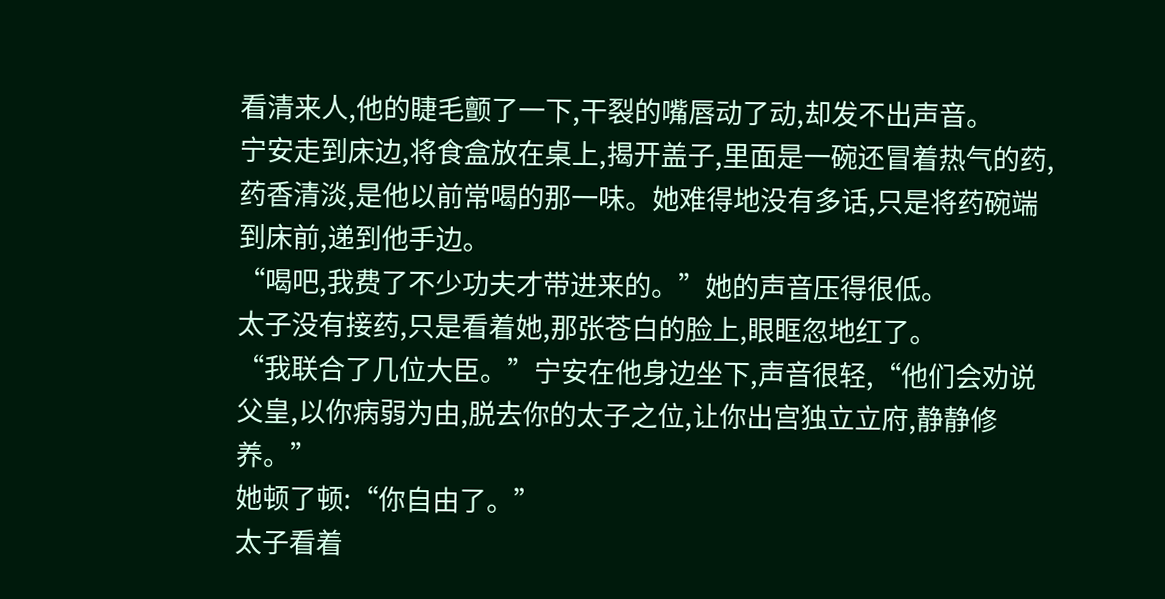看清来人,他的睫毛颤了一下,干裂的嘴唇动了动,却发不出声音。
宁安走到床边,将食盒放在桌上,揭开盖子,里面是一碗还冒着热气的药,药香清淡,是他以前常喝的那一味。她难得地没有多话,只是将药碗端到床前,递到他手边。
“喝吧,我费了不少功夫才带进来的。”她的声音压得很低。
太子没有接药,只是看着她,那张苍白的脸上,眼眶忽地红了。
“我联合了几位大臣。”宁安在他身边坐下,声音很轻,“他们会劝说父皇,以你病弱为由,脱去你的太子之位,让你出宫独立立府,静静修养。”
她顿了顿:“你自由了。”
太子看着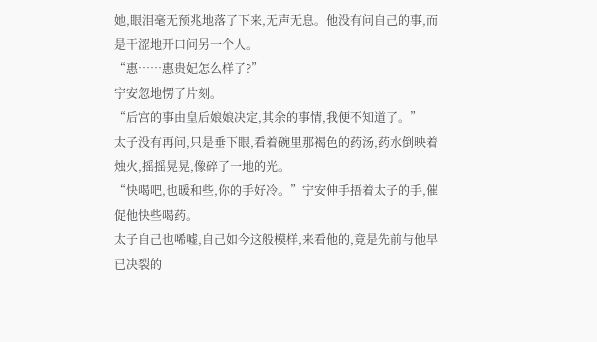她,眼泪毫无预兆地落了下来,无声无息。他没有问自己的事,而是干涩地开口问另一个人。
“惠……惠贵妃怎么样了?”
宁安忽地愣了片刻。
“后宫的事由皇后娘娘决定,其余的事情,我便不知道了。”
太子没有再问,只是垂下眼,看着碗里那褐色的药汤,药水倒映着烛火,摇摇晃晃,像碎了一地的光。
“快喝吧,也暖和些,你的手好冷。”宁安伸手捂着太子的手,催促他快些喝药。
太子自己也唏嘘,自己如今这般模样,来看他的,竟是先前与他早已决裂的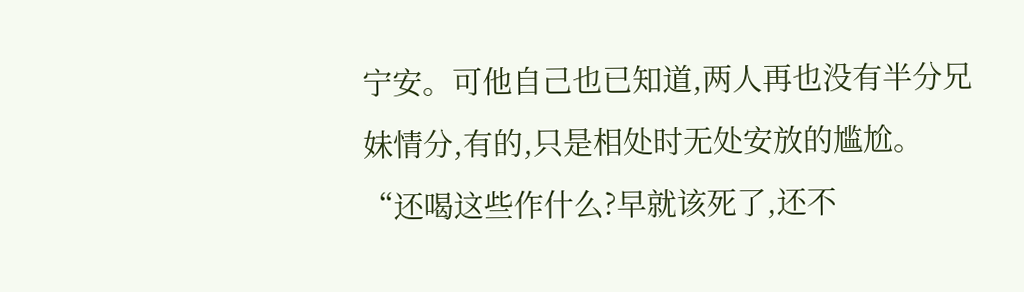宁安。可他自己也已知道,两人再也没有半分兄妹情分,有的,只是相处时无处安放的尴尬。
“还喝这些作什么?早就该死了,还不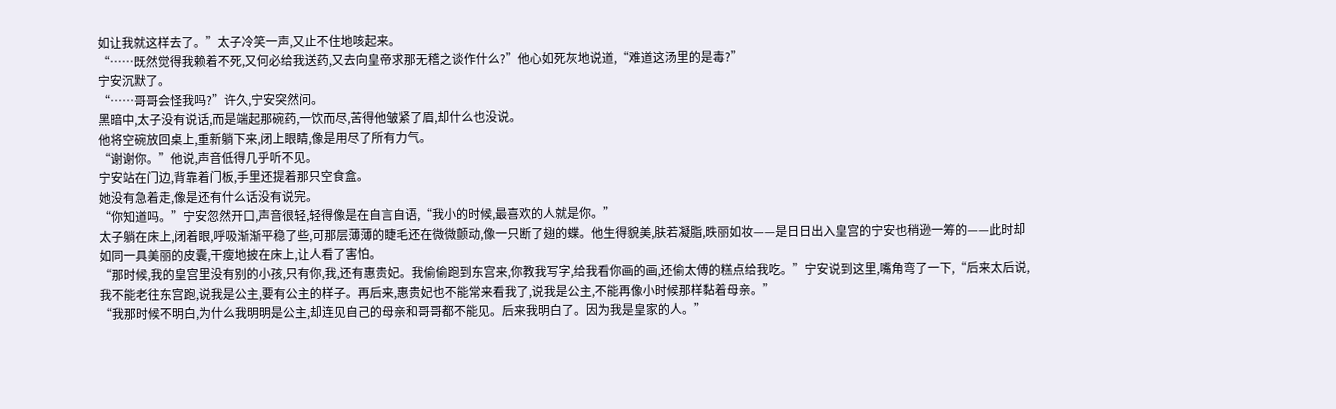如让我就这样去了。”太子冷笑一声,又止不住地咳起来。
“……既然觉得我赖着不死,又何必给我送药,又去向皇帝求那无稽之谈作什么?”他心如死灰地说道,“难道这汤里的是毒?”
宁安沉默了。
“……哥哥会怪我吗?”许久,宁安突然问。
黑暗中,太子没有说话,而是端起那碗药,一饮而尽,苦得他皱紧了眉,却什么也没说。
他将空碗放回桌上,重新躺下来,闭上眼睛,像是用尽了所有力气。
“谢谢你。”他说,声音低得几乎听不见。
宁安站在门边,背靠着门板,手里还提着那只空食盒。
她没有急着走,像是还有什么话没有说完。
“你知道吗。”宁安忽然开口,声音很轻,轻得像是在自言自语,“我小的时候,最喜欢的人就是你。”
太子躺在床上,闭着眼,呼吸渐渐平稳了些,可那层薄薄的睫毛还在微微颤动,像一只断了翅的蝶。他生得貌美,肤若凝脂,昳丽如妆——是日日出入皇宫的宁安也稍逊一筹的——此时却如同一具美丽的皮囊,干瘦地披在床上,让人看了害怕。
“那时候,我的皇宫里没有别的小孩,只有你,我,还有惠贵妃。我偷偷跑到东宫来,你教我写字,给我看你画的画,还偷太傅的糕点给我吃。”宁安说到这里,嘴角弯了一下,“后来太后说,我不能老往东宫跑,说我是公主,要有公主的样子。再后来,惠贵妃也不能常来看我了,说我是公主,不能再像小时候那样黏着母亲。”
“我那时候不明白,为什么我明明是公主,却连见自己的母亲和哥哥都不能见。后来我明白了。因为我是皇家的人。”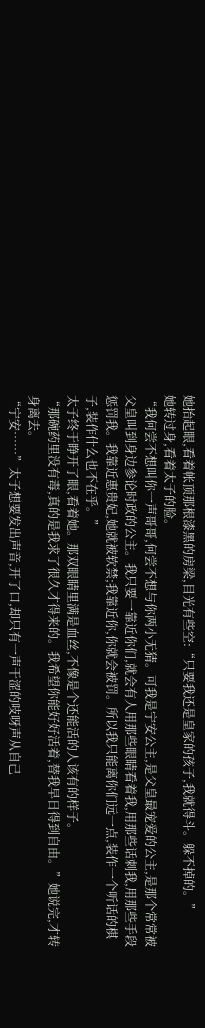她抬起眼,看着帐顶那根漆黑的房梁,目光有些空:“只要我还是皇家的孩子,我就得斗。躲不掉的。”
她转过身,看着太子的脸。
“我何尝不想叫你一声哥哥,何尝不想与你两小无猜。可我是宁安公主,是父皇最宠爱的公主,是那个常常被父皇叫到身边参论时政的公主。我只要一靠近你们,就会有人用那些眼睛看着我,用那些话刺我,用那些手段惩罚我。我靠近惠贵妃,她就被软禁;我靠近你,你就会被罚。所以我只能离你们远一点,装作一个听话的棋子,装作什么也不在乎。”
太子终于睁开了眼,看着她。那双眼睛里满是血丝,不像是个还能活的人该有的样子。
“那碗药里没有毒,真的是我求了很久才得来的。我希望你能好好活着,替我早日得到自由。”她说完,才转身离去。
“宁安……”太子想要发出声音,开了口,却只有一声干涩的吱呀声从自己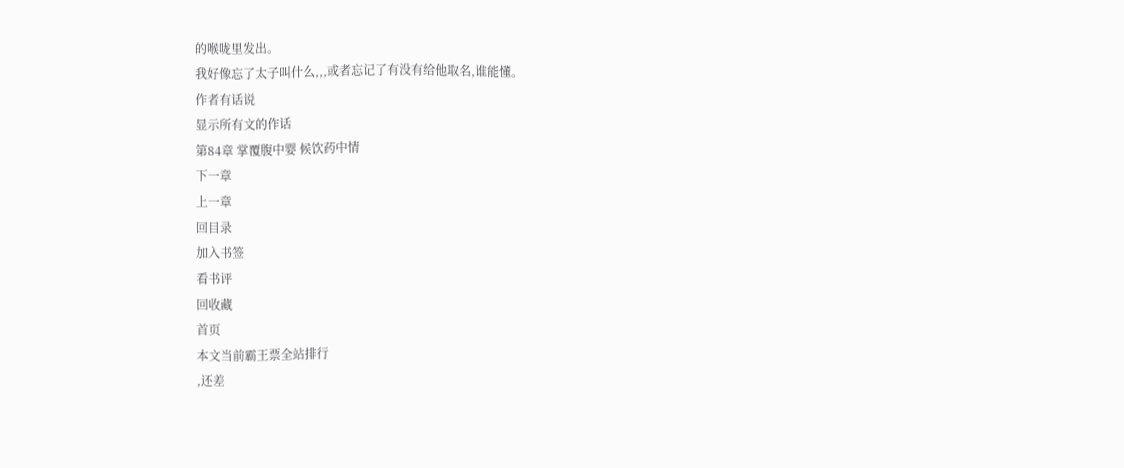的喉咙里发出。
我好像忘了太子叫什么,,,或者忘记了有没有给他取名,谁能懂。
作者有话说
显示所有文的作话
第84章 掌覆腹中婴 候饮药中情
下一章
上一章
回目录
加入书签
看书评
回收藏
首页
本文当前霸王票全站排行
,还差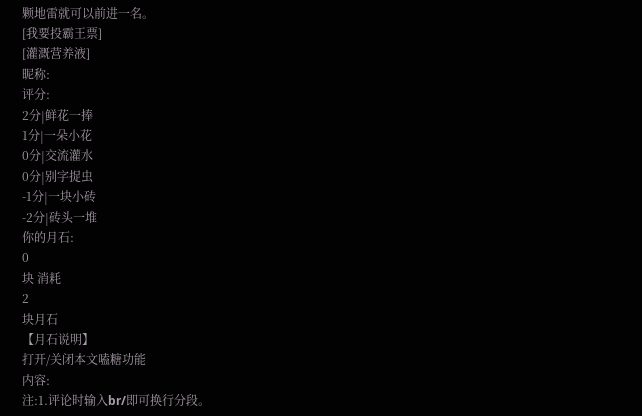颗地雷就可以前进一名。
[我要投霸王票]
[灌溉营养液]
昵称:
评分:
2分|鲜花一捧
1分|一朵小花
0分|交流灌水
0分|别字捉虫
-1分|一块小砖
-2分|砖头一堆
你的月石:
0
块 消耗
2
块月石
【月石说明】
打开/关闭本文嗑糖功能
内容:
注:1.评论时输入br/即可换行分段。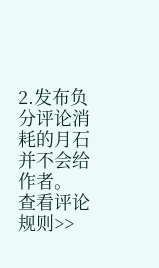2.发布负分评论消耗的月石并不会给作者。
查看评论规则>>